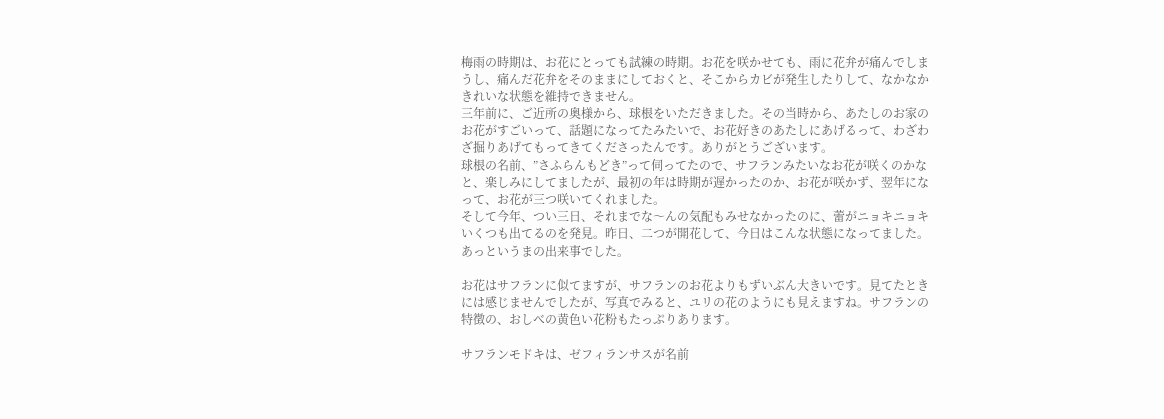梅雨の時期は、お花にとっても試練の時期。お花を咲かせても、雨に花弁が痛んでしまうし、痛んだ花弁をそのままにしておくと、そこからカビが発生したりして、なかなかきれいな状態を維持できません。
三年前に、ご近所の奥様から、球根をいただきました。その当時から、あたしのお家のお花がすごいって、話題になってたみたいで、お花好きのあたしにあげるって、わざわざ掘りあげてもってきてくださったんです。ありがとうございます。
球根の名前、”さふらんもどき”って伺ってたので、サフランみたいなお花が咲くのかなと、楽しみにしてましたが、最初の年は時期が遅かったのか、お花が咲かず、翌年になって、お花が三つ咲いてくれました。
そして今年、つい三日、それまでな〜んの気配もみせなかったのに、蕾がニョキニョキいくつも出てるのを発見。昨日、二つが開花して、今日はこんな状態になってました。
あっというまの出来事でした。

お花はサフランに似てますが、サフランのお花よりもずいぶん大きいです。見てたときには感じませんでしたが、写真でみると、ユリの花のようにも見えますね。サフランの特徴の、おしべの黄色い花粉もたっぷりあります。

サフランモドキは、ゼフィランサスが名前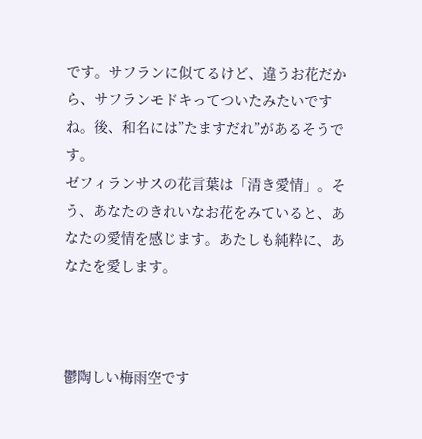です。サフランに似てるけど、違うお花だから、サフランモドキってついたみたいですね。後、和名には”たますだれ”があるそうです。
ゼフィランサスの花言葉は「清き愛情」。そう、あなたのきれいなお花をみていると、あなたの愛情を感じます。あたしも純粋に、あなたを愛します。



鬱陶しい梅雨空です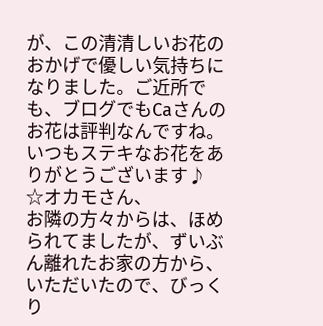が、この清清しいお花のおかげで優しい気持ちになりました。ご近所でも、ブログでもCaさんのお花は評判なんですね。いつもステキなお花をありがとうございます♪
☆オカモさん、
お隣の方々からは、ほめられてましたが、ずいぶん離れたお家の方から、いただいたので、びっくり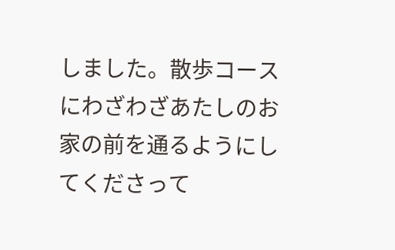しました。散歩コースにわざわざあたしのお家の前を通るようにしてくださって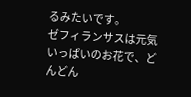るみたいです。
ゼフィランサスは元気いっぱいのお花で、どんどん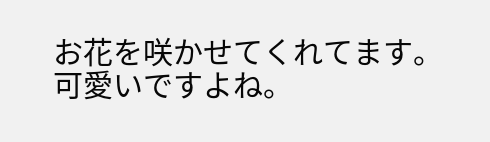お花を咲かせてくれてます。可愛いですよね。